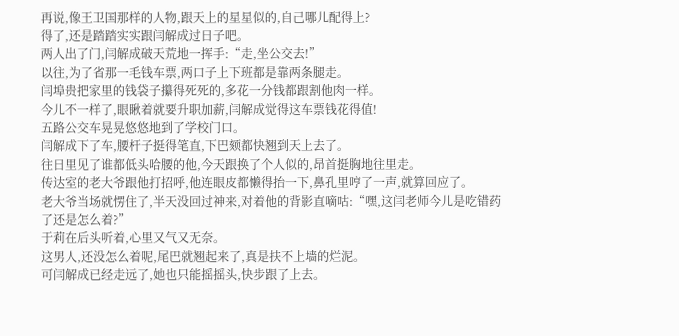再说,像王卫国那样的人物,跟天上的星星似的,自己哪儿配得上?
得了,还是踏踏实实跟闫解成过日子吧。
两人出了门,闫解成破天荒地一挥手:“走,坐公交去!”
以往,为了省那一毛钱车票,两口子上下班都是靠两条腿走。
闫埠贵把家里的钱袋子攥得死死的,多花一分钱都跟割他肉一样。
今儿不一样了,眼瞅着就要升职加薪,闫解成觉得这车票钱花得值!
五路公交车晃晃悠悠地到了学校门口。
闫解成下了车,腰杆子挺得笔直,下巴颏都快翘到天上去了。
往日里见了谁都低头哈腰的他,今天跟换了个人似的,昂首挺胸地往里走。
传达室的老大爷跟他打招呼,他连眼皮都懒得抬一下,鼻孔里哼了一声,就算回应了。
老大爷当场就愣住了,半天没回过神来,对着他的背影直嘀咕:“嘿,这闫老师今儿是吃错药了还是怎么着?”
于莉在后头听着,心里又气又无奈。
这男人,还没怎么着呢,尾巴就翘起来了,真是扶不上墙的烂泥。
可闫解成已经走远了,她也只能摇摇头,快步跟了上去。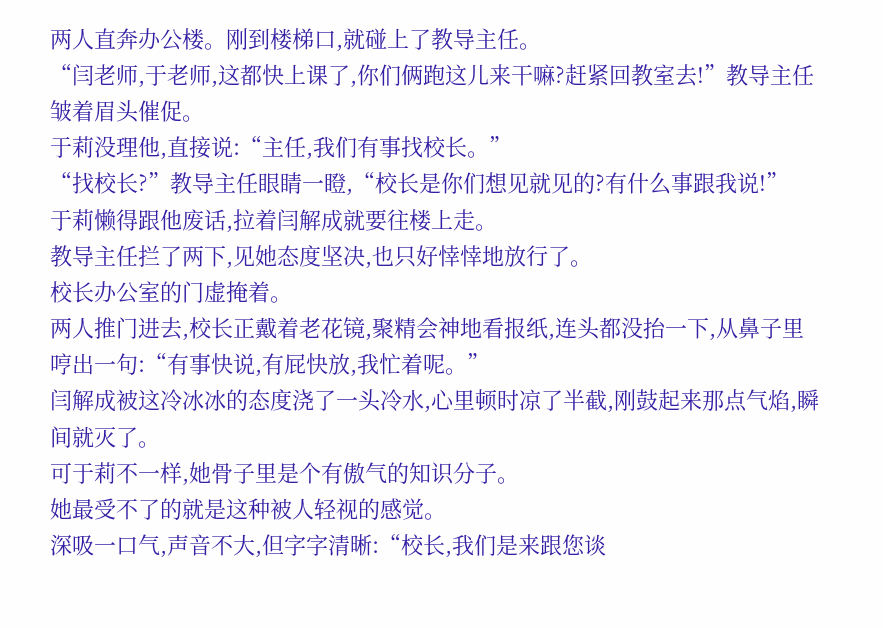两人直奔办公楼。刚到楼梯口,就碰上了教导主任。
“闫老师,于老师,这都快上课了,你们俩跑这儿来干嘛?赶紧回教室去!”教导主任皱着眉头催促。
于莉没理他,直接说:“主任,我们有事找校长。”
“找校长?”教导主任眼睛一瞪,“校长是你们想见就见的?有什么事跟我说!”
于莉懒得跟他废话,拉着闫解成就要往楼上走。
教导主任拦了两下,见她态度坚决,也只好悻悻地放行了。
校长办公室的门虚掩着。
两人推门进去,校长正戴着老花镜,聚精会神地看报纸,连头都没抬一下,从鼻子里哼出一句:“有事快说,有屁快放,我忙着呢。”
闫解成被这冷冰冰的态度浇了一头冷水,心里顿时凉了半截,刚鼓起来那点气焰,瞬间就灭了。
可于莉不一样,她骨子里是个有傲气的知识分子。
她最受不了的就是这种被人轻视的感觉。
深吸一口气,声音不大,但字字清晰:“校长,我们是来跟您谈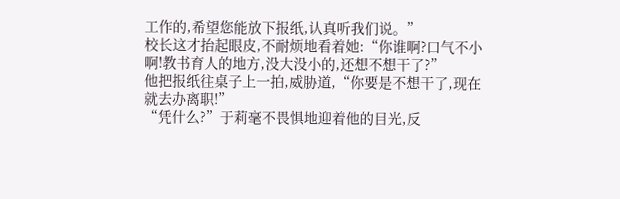工作的,希望您能放下报纸,认真听我们说。”
校长这才抬起眼皮,不耐烦地看着她:“你谁啊?口气不小啊!教书育人的地方,没大没小的,还想不想干了?”
他把报纸往桌子上一拍,威胁道,“你要是不想干了,现在就去办离职!”
“凭什么?”于莉毫不畏惧地迎着他的目光,反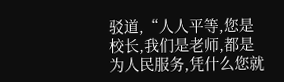驳道,“人人平等,您是校长,我们是老师,都是为人民服务,凭什么您就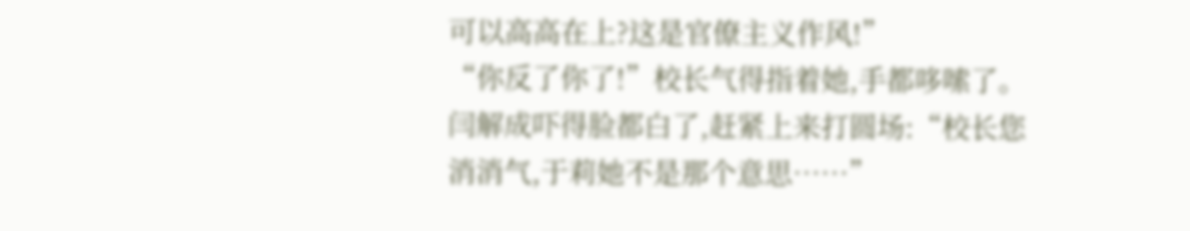可以高高在上?这是官僚主义作风!”
“你反了你了!”校长气得指着她,手都哆嗦了。
闫解成吓得脸都白了,赶紧上来打圆场:“校长您消消气,于莉她不是那个意思……”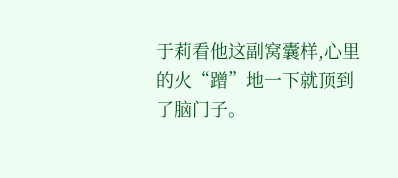于莉看他这副窝囊样,心里的火“蹭”地一下就顶到了脑门子。